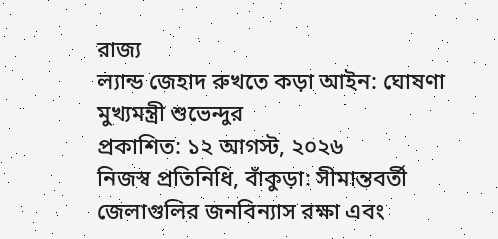রাজ্য
ল্যান্ড জেহাদ রুখতে কড়া আইন: ঘোষণা মুখ্যমন্ত্রী শুভেন্দুর
প্রকাশিত: ১২ আগস্ট, ২০২৬
নিজস্ব প্রতিনিধি, বাঁকুড়া: সীমান্তবর্তী জেলাগুলির জনবিন্যাস রক্ষা এবং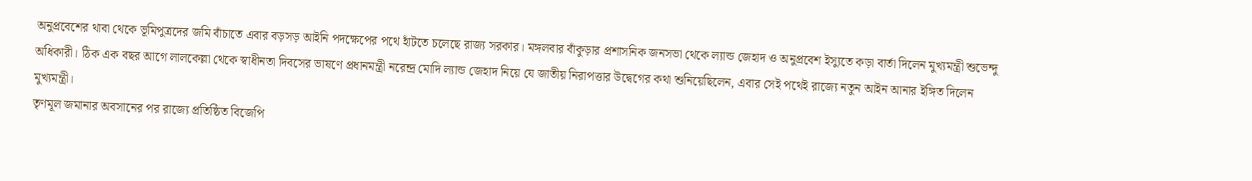অনুপ্রবেশের থাবা থেকে ভূমিপুত্রদের জমি বাঁচাতে এবার বড়সড় আইনি পদক্ষেপের পথে হাঁটতে চলেছে রাজ্য সরকার। মঙ্গলবার বাঁকুড়ার প্রশাসনিক জনসভা থেকে ল্যান্ড জেহাদ ও অনুপ্রবেশ ইস্যুতে কড়া বার্তা দিলেন মুখ্যমন্ত্রী শুভেন্দু অধিকারী। ঠিক এক বছর আগে লালকেল্লা থেকে স্বাধীনতা দিবসের ভাষণে প্রধানমন্ত্রী নরেন্দ্র মোদি ল্যান্ড জেহাদ নিয়ে যে জাতীয় নিরাপত্তার উদ্বেগের কথা শুনিয়েছিলেন, এবার সেই পথেই রাজ্যে নতুন আইন আনার ইঙ্গিত দিলেন মুখ্যমন্ত্রী।
তৃণমূল জমানার অবসানের পর রাজ্যে প্রতিষ্ঠিত বিজেপি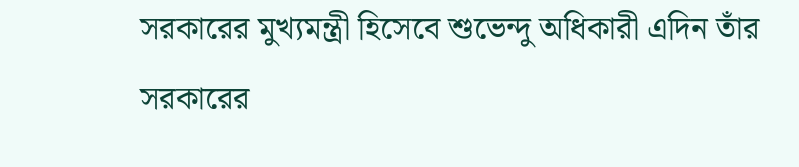সরকারের মুখ্যমন্ত্রী হিসেবে শুভেন্দু অধিকারী এদিন তাঁর সরকারের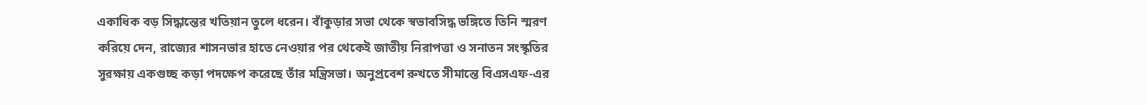একাধিক বড় সিদ্ধান্তের খতিয়ান তুলে ধরেন। বাঁকুড়ার সভা থেকে স্বভাবসিদ্ধ ভঙ্গিতে তিনি স্মরণ করিয়ে দেন, রাজ্যের শাসনভার হাতে নেওয়ার পর থেকেই জাতীয় নিরাপত্তা ও সনাতন সংস্কৃতির সুরক্ষায় একগুচ্ছ কড়া পদক্ষেপ করেছে তাঁর মন্ত্রিসভা। অনুপ্রবেশ রুখতে সীমান্তে বিএসএফ-এর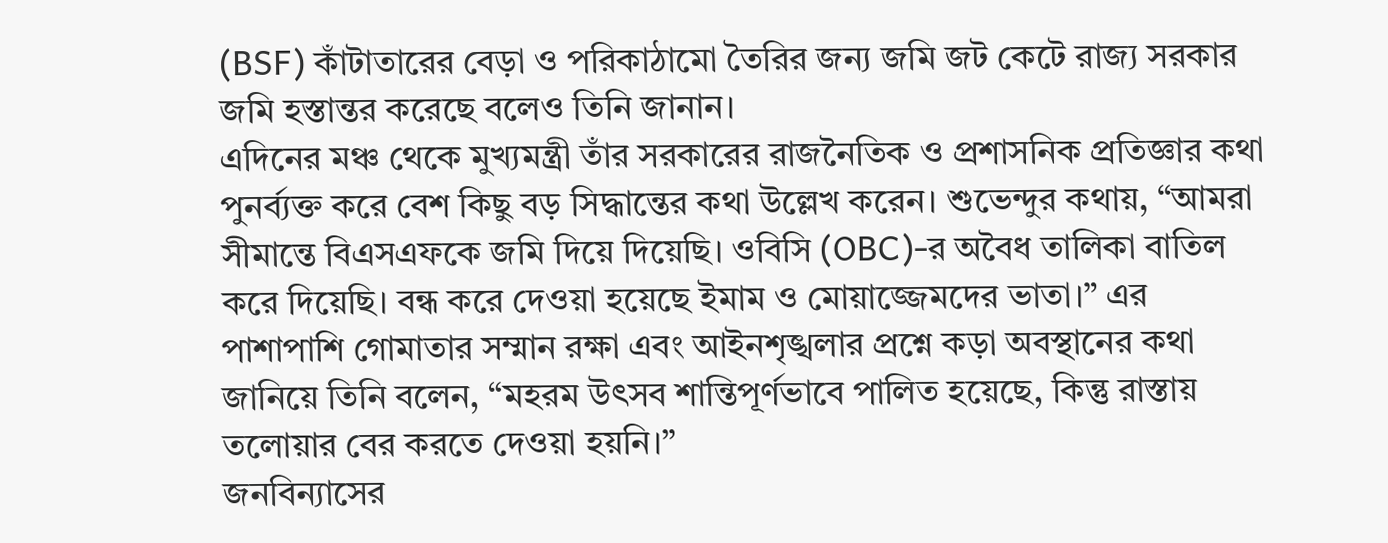(BSF) কাঁটাতারের বেড়া ও পরিকাঠামো তৈরির জন্য জমি জট কেটে রাজ্য সরকার জমি হস্তান্তর করেছে বলেও তিনি জানান।
এদিনের মঞ্চ থেকে মুখ্যমন্ত্রী তাঁর সরকারের রাজনৈতিক ও প্রশাসনিক প্রতিজ্ঞার কথা পুনর্ব্যক্ত করে বেশ কিছু বড় সিদ্ধান্তের কথা উল্লেখ করেন। শুভেন্দুর কথায়, “আমরা সীমান্তে বিএসএফকে জমি দিয়ে দিয়েছি। ওবিসি (OBC)-র অবৈধ তালিকা বাতিল করে দিয়েছি। বন্ধ করে দেওয়া হয়েছে ইমাম ও মোয়াজ্জেমদের ভাতা।” এর পাশাপাশি গোমাতার সম্মান রক্ষা এবং আইনশৃঙ্খলার প্রশ্নে কড়া অবস্থানের কথা জানিয়ে তিনি বলেন, “মহরম উৎসব শান্তিপূর্ণভাবে পালিত হয়েছে, কিন্তু রাস্তায় তলোয়ার বের করতে দেওয়া হয়নি।”
জনবিন্যাসের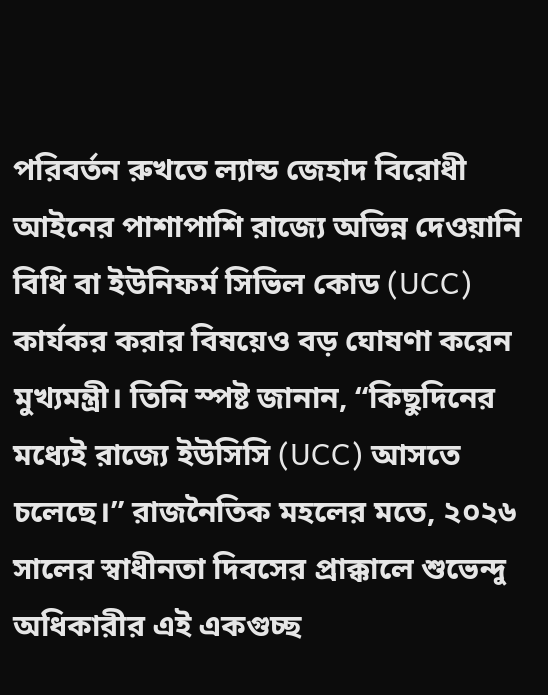পরিবর্তন রুখতে ল্যান্ড জেহাদ বিরোধী আইনের পাশাপাশি রাজ্যে অভিন্ন দেওয়ানি বিধি বা ইউনিফর্ম সিভিল কোড (UCC) কার্যকর করার বিষয়েও বড় ঘোষণা করেন মুখ্যমন্ত্রী। তিনি স্পষ্ট জানান, “কিছুদিনের মধ্যেই রাজ্যে ইউসিসি (UCC) আসতে চলেছে।” রাজনৈতিক মহলের মতে, ২০২৬ সালের স্বাধীনতা দিবসের প্রাক্কালে শুভেন্দু অধিকারীর এই একগুচ্ছ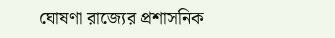ঘোষণা রাজ্যের প্রশাসনিক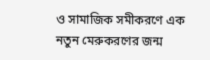ও সামাজিক সমীকরণে এক নতুন মেরুকরণের জন্ম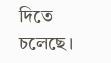দিতে চলেছে।